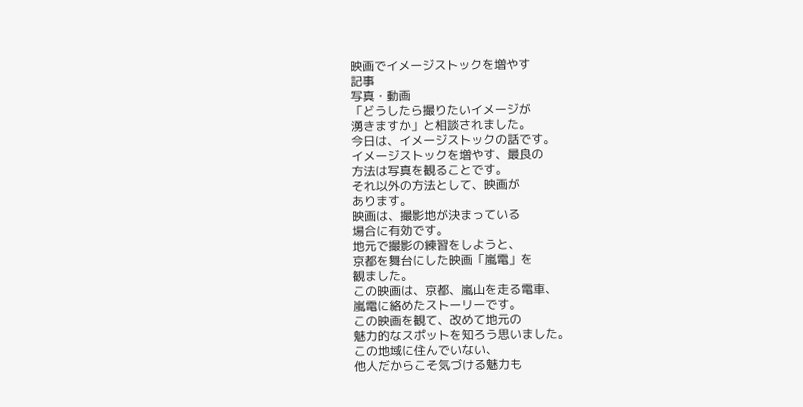映画でイメージストックを増やす
記事
写真・動画
「どうしたら撮りたいイメージが
湧きますか」と相談されました。
今日は、イメージストックの話です。
イメージストックを増やす、最良の
方法は写真を観ることです。
それ以外の方法として、映画が
あります。
映画は、撮影地が決まっている
場合に有効です。
地元で撮影の練習をしようと、
京都を舞台にした映画「嵐電」を
観ました。
この映画は、京都、嵐山を走る電車、
嵐電に絡めたストーリーです。
この映画を観て、改めて地元の
魅力的なスポットを知ろう思いました。
この地域に住んでいない、
他人だからこそ気づける魅力も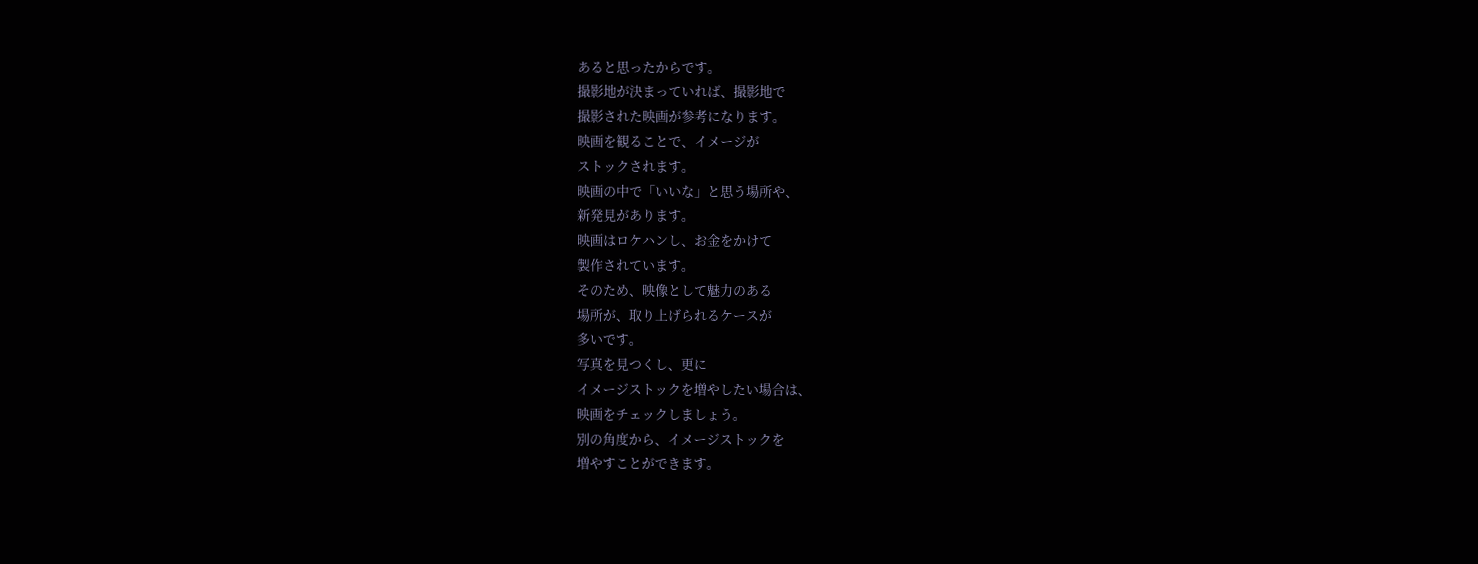あると思ったからです。
撮影地が決まっていれば、撮影地で
撮影された映画が参考になります。
映画を観ることで、イメージが
ストックされます。
映画の中で「いいな」と思う場所や、
新発見があります。
映画はロケハンし、お金をかけて
製作されています。
そのため、映像として魅力のある
場所が、取り上げられるケースが
多いです。
写真を見つくし、更に
イメージストックを増やしたい場合は、
映画をチェックしましょう。
別の角度から、イメージストックを
増やすことができます。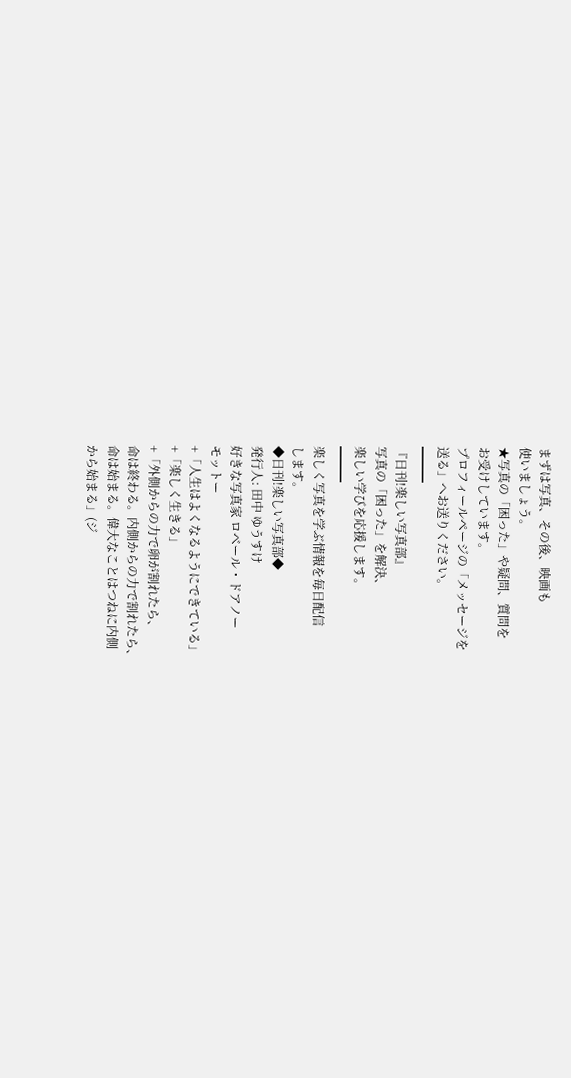まずは写真、その後、映画も
使いましょう。
★写真の「困った」や疑問、質問を
お受けしています。
プロフィールページの「メッセージを
送る」へお送りください。
━━━
『日刊!楽しい写真部』
写真の「困った」を解決、
楽しい学びを応援します。
━━━
楽しく写真を学ぶ情報を毎日配信
します。
◆日刊!楽しい写真部◆
発行人: 田中 ゆうすけ
好きな写真家 ロベール・ドアノー
モットー
+「人生はよくなるようにできている」
+「楽しく生きる」
+「外側からの力で卵が割れたら、
命は終わる。内側からの力で割れたら、
命は始まる。偉大なことはつねに内側
から始まる」(ジ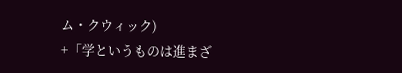ム・クウィック)
+「学というものは進まざ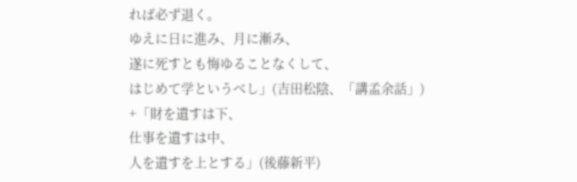れば必ず退く。
ゆえに日に進み、月に漸み、
遂に死すとも悔ゆることなくして、
はじめて学というべし」(吉田松陰、「講孟余話」)
+「財を遺すは下、
仕事を遺すは中、
人を遺すを上とする」(後藤新平)